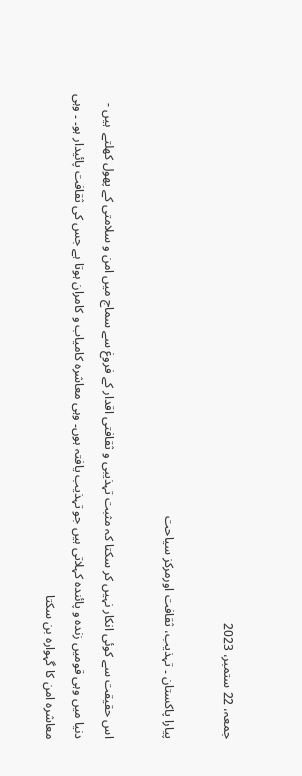جمعہ، 22 ستمبر، 2023

پیارا پاکستان ۔ تہذیب، ثقافت اورمرکز سیاحت

اس حقیقت سے کوئی انکار نہیں کر سکتا کہ مثبت تہذیبی و ثقافتی اقدار کے فروغ سے سماج میں امن و سلامتی کے پھول کھلتے  ہیں - دنیا میں وہی قومیں زندہ و پائندہ کہلاتی ہیں جو تہذیب یافتہ ہوں۔ وہی معاشرہ کامیاب و کامران ہوتا ہے جس کی ثقافت پائیدار ہو۔ ۔ وہی معاشرہ امن کا گہوارہ بن سکتا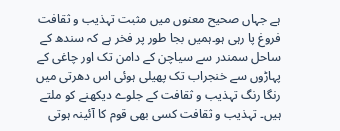ہے جہاں صحیح معنوں میں مثبت تہذیب و ثقافت فروغ پا رہی ہو۔ہمیں بجا طور پر فخر ہے کہ سندھ کے ساحل سمندر سے سیاچن کے دامن تک اور چاغی کے پہاڑوں سے خنجراب تک پھیلی ہوئی اس دھرتی میں رنگا رنگ تہذیب و ثقافت کے جلوے دیکھنے کو ملتے ہیں۔ تہذیب و ثقافت کسی بھی قوم کا آئینہ ہوتی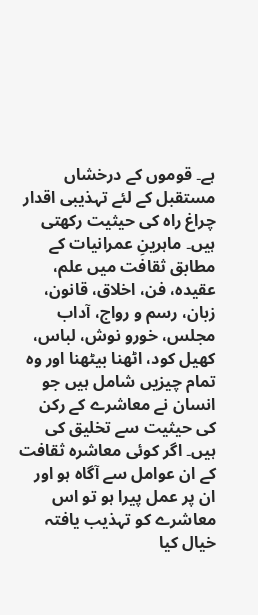ہے۔ قوموں کے درخشاں مستقبل کے لئے تہذیبی اقدار چراغ راہ کی حیثیت رکھتی ہیں۔ ماہرینِ عمرانیات کے مطابق ثقافت میں علم، عقیدہ، فن، اخلاق، قانون، زبان، رسم و رواج، آداب مجلس، خورو نوش، لباس، کھیل کود، اٹھنا بیٹھنا اور وہ تمام چیزیں شامل ہیں جو انسان نے معاشرے کے رکن کی حیثیت سے تخلیق کی ہیں۔ اگر کوئی معاشرہ ثقافت کے ان عوامل سے آگاہ ہو اور ان پر عمل پیرا ہو تو اس معاشرے کو تہذیب یافتہ خیال کیا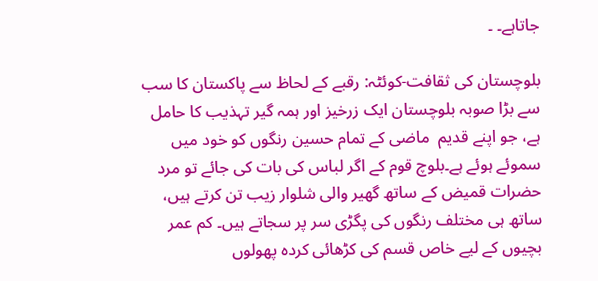جاتاہے۔ ۔

بلوچستان کی ثقافت-کوئٹہ: رقبے کے لحاظ سے پاکستان کا سب سے بڑا صوبہ بلوچستان ایک زرخیز اور ہمہ گیر تہذیب کا حامل ہے، جو اپنے قدیم  ماضی کے تمام حسین رنگوں کو خود میں سموئے ہوئے ہے۔بلوچ قوم کے اگر لباس کی بات کی جائے تو مرد حضرات قمیض کے ساتھ گھیر والی شلوار زیب تن کرتے ہیں، ساتھ ہی مختلف رنگوں کی پگڑی سر پر سجاتے ہیں۔ کم عمر بچیوں کے لیے خاص قسم کی کڑھائی کردہ پھولوں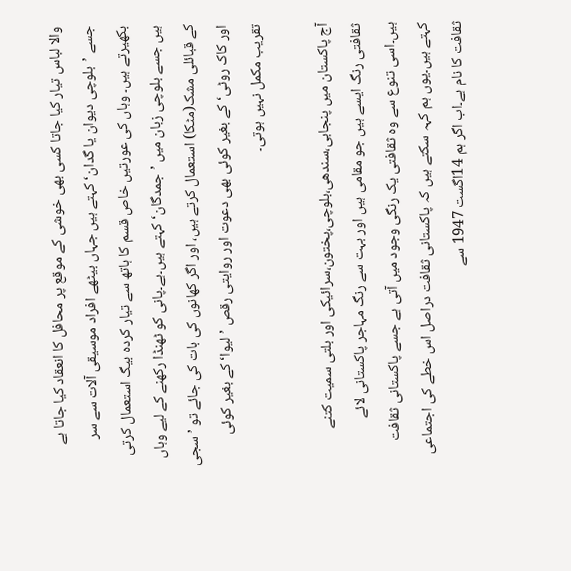والا لباس تیار کیا جاتا کسی بھی خوشی کے موقع پر محافل کا انعقاد کیا جاتا ہے جسے ’بلوچی دیوان یا گدان‘ کہتے ہیں جہاں بیٹھے افراد موسیقی آلات سے سر بکھیرتے ہیں۔ وہاں کی عورتیں خاص قسم کا ہاتھ سے تیار کردہ بیگ استعمال کرتی ہیں جسے بلوچی زبان میں ’جمدگان‘ کہتے ہیں۔ہے۔پانی کو ٹھنڈا رکھنے کے لیے وہاں کے قبائلی مشک(مٹکا) استعمال کرتے ہیں، اور اگر کھانوں کی بات کی جائے تو ’سجی اور کاک روٹی‘ کے بغیر کوئی بھی دعوت اور روایتی رقص ’لیوا‘ کے بغیر کوئی تقریب مکمل نہیں ہوتی۔

آج پاکستان میں پنجابی،سندھی،بلوچی،پختون،سرائیکی اور بلتی سمیت کتنے ثقافتی رنگ ایسے ہیں جو مقامی ہیں اور بہت سے رنگ مہاجر پاکستانی لائے ہیں۔اسی تنوع سے وہ ثقافتی یک رنگی وجود میں آتی ہے جسے پاکستانی ثقافت کہتے ہیں۔یوں ہم کہہ سکتے ہیں کہ پاکستانی ثقافت دراصل اس خطے کی اجتماعی ثقافت کا نام ہے۔اب اگر ہم 14اگست 1947 سے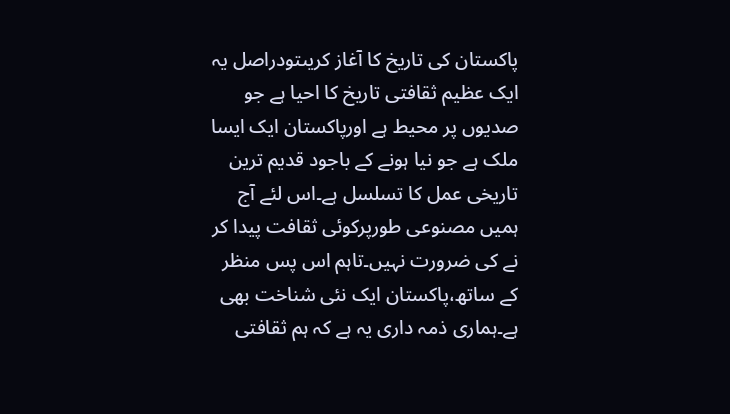پاکستان کی تاریخ کا آغاز کریںتودراصل یہ ایک عظیم ثقافتی تاریخ کا احیا ہے جو صدیوں پر محیط ہے اورپاکستان ایک ایسا ملک ہے جو نیا ہونے کے باجود قدیم ترین تاریخی عمل کا تسلسل ہے۔اس لئے آج ہمیں مصنوعی طورپرکوئی ثقافت پیدا کر نے کی ضرورت نہیں۔تاہم اس پس منظر کے ساتھ،پاکستان ایک نئی شناخت بھی ہے۔ہماری ذمہ داری یہ ہے کہ ہم ثقافتی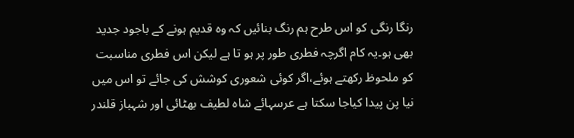رنگا رنگی کو اس طرح ہم رنگ بنائیں کہ وہ قدیم ہونے کے باجود جدید بھی ہو۔یہ کام اگرچہ فطری طور پر ہو تا ہے لیکن اس فطری مناسبت کو ملحوظ رکھتے ہوئے،اگر کوئی شعوری کوشش کی جائے تو اس میں نیا پن پیدا کیاجا سکتا ہے عرسہائے شاہ لطیف بھٹائی اور شہباز قلندر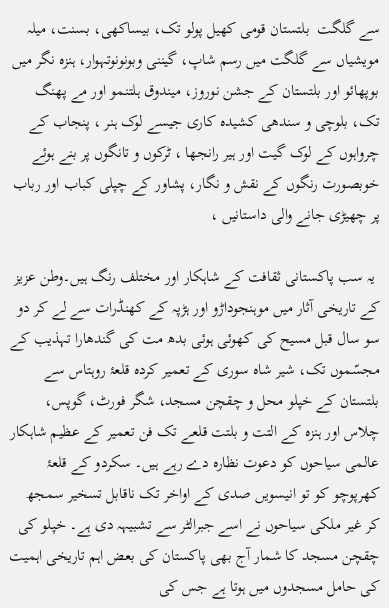سے گلگت  بلتستان قومی کھیل پولو تک، بیساکھی، بسنت، میلہ مویشیاں سے گلگت میں رسم شاپ، گیننی وبونونوتہوار، ہنزہ نگر میں بوپھائو اور بلتستان کے جشن نوروز، میندوق ہلتنمو اور مے پھنگ تک، بلوچی و سندھی کشیدہ کاری جیسے لوک ہنر ، پنجاب کے چرواہوں کے لوک گیت اور ہیر رانجھا ، ٹرکوں و تانگوں پر بنے ہوئے خوبصورت رنگوں کے نقش و نگار، پشاور کے چپلی کباب اور رباب پر چھیڑی جانے والی داستانیں ،

 یہ سب پاکستانی ثقافت کے شاہکار اور مختلف رنگ ہیں۔وطن عزیز کے تاریخی آثار میں موہنجوداڑو اور ہڑپہ کے کھنڈرات سے لے کر دو سو سال قبل مسیح کی کھوئی ہوئی بدھ مت کی گندھارا تہذیب کے مجسّموں تک، شیر شاہ سوری کے تعمیر کردہ قلعۂ روہتاس سے بلتستان کے خپلو محل و چقچن مسجد، شگر فورٹ، گوپس، چلاس اور ہنزہ کے التت و بلتت قلعے تک فن تعمیر کے عظیم شاہکار عالمی سیاحوں کو دعوت نظارہ دے رہے ہیں۔ سکردو کے قلعۂ کھرپوچو کو تو انیسویں صدی کے اواخر تک ناقابل تسخیر سمجھ کر غیر ملکی سیاحوں نے اسے جبرالٹر سے تشبیہہ دی ہے۔ خپلو کی چقچن مسجد کا شمار آج بھی پاکستان کی بعض اہم تاریخی اہمیت کی حامل مسجدوں میں ہوتا ہے جس کی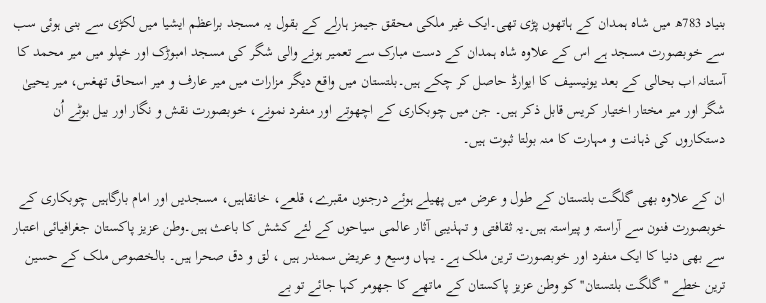بنیاد 783ھ میں شاہ ہمدان کے ہاتھوں پڑی تھی۔ایک غیر ملکی محقق جیمز ہارلے کے بقول یہ مسجد براعظم ایشیا میں لکڑی سے بنی ہوئی سب سے خوبصورت مسجد ہے اس کے علاوہ شاہ ہمدان کے دست مبارک سے تعمیر ہونے والی شگر کی مسجد امبوڑک اور خپلو میں میر محمد کا آستانہ اب بحالی کے بعد یونیسیف کا ایوارڈ حاصل کر چکے ہیں۔بلتستان میں واقع دیگر مزارات میں میر عارف و میر اسحاق تھغس، میر یحییٰ شگر اور میر مختار اختیار کریس قابل ذکر ہیں۔ جن میں چوبکاری کے اچھوتے اور منفرد نمونے، خوبصورت نقش و نگار اور بیل بوٹے اُن دستکاروں کی ذہانت و مہارت کا منہ بولتا ثبوت ہیں۔

ان کے علاوہ بھی گلگت بلتستان کے طول و عرض میں پھیلے ہوئے درجنوں مقبرے، قلعے، خانقاہیں، مسجدیں اور امام بارگاہیں چوبکاری کے خوبصورت فنون سے آراستہ و پیراستہ ہیں۔یہ ثقافتی و تہذیبی آثار عالمی سیاحوں کے لئے کشش کا باعث ہیں۔وطن عزیز پاکستان جغرافیائی اعتبار سے بھی دنیا کا ایک منفرد اور خوبصورت ترین ملک ہے۔ یہاں وسیع و عریض سمندر ہیں ، لق و دق صحرا ہیں۔ بالخصوص ملک کے حسین ترین خطے '' گلگت بلتستان'' کو وطن عزیز پاکستان کے ماتھے کا جھومر کہا جائے تو بے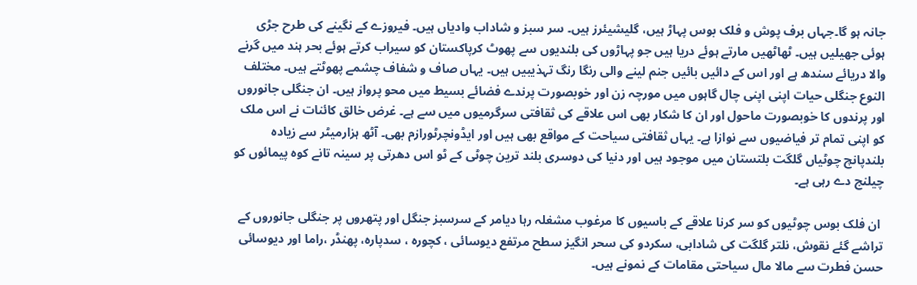جانہ ہو گا۔جہاں برف پوش و فلک بوس پہاڑ ہیں، گلیشیئرز ہیں۔ سر سبز و شاداب وادیاں ہیں۔ فیروزے کے نگینے کی طرح جڑی ہوئی جھیلیں ہیں۔ ٹھاٹھیں مارتے ہوئے دریا ہیں جو پہاڑوں کی بلندیوں سے پھوٹ کرپاکستان کو سیراب کرتے ہوئے بحر ہند میں گرنے والا دریائے سندھ ہے اور اس کے دائیں بائیں جنم لینے والی رنگا رنگ تہذیبیں ہیں۔ یہاں صاف و شفاف چشمے پھوٹتے ہیں۔ مختلف النوع جنگلی حیات اپنی اپنی چال گاہوں میں مورچہ زن اور خوبصورت پرندے فضائے بسیط میں محو پرواز ہیں۔ ان جنگلی جانوروں اور پرندوں کا خوبصورت ماحول اور ان کا شکار بھی اس علاقے کی ثقافتی سرگرمیوں میں سے ہے۔ غرض خالق کائنات نے اس ملک کو اپنی تمام تر فیاضیوں سے نوازا ہے۔ یہاں ثقافتی سیاحت کے مواقع بھی ہیں اور ایڈونچرٹورازم بھی۔ آٹھ ہزارمیٹر سے زیادہ بلندپانچ چوٹیاں گلگت بلتستان میں موجود ہیں اور دنیا کی دوسری بلند ترین چوٹی کے ٹو اس دھرتی پر سینہ تانے کوہ پیمائوں کو چیلنج دے رہی ہے۔

 ان فلک بوس چوٹیوں کو سر کرنا علاقے کے باسیوں کا مرغوب مشغلہ رہا دیامر کے سرسبز جنگل اور پتھروں پر جنگلی جانوروں کے تراشے گئے نقوش، نلتر گلگت کی شادابی، سکردو کی سحر انگیز سطح مرتفع دیوسائی ، کچورہ ، سدپارہ، پھنڈر ،راما اور دیوسائی حسن فطرت سے مالا مال سیاحتی مقامات کے نمونے ہیں۔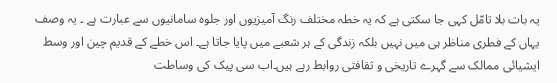یہ بات بلا تامّل کہی جا سکتی ہے کہ یہ خطہ مختلف رنگ آمیزیوں اور جلوہ سامانیوں سے عبارت ہے ۔ یہ وصف یہاں کے فطری مناظر ہی میں نہیں بلکہ زندگی کے ہر شعبے میں پایا جاتا ہے۔ اس خطے کے قدیم چین اور وسط ایشیائی ممالک سے گہرے تاریخی و ثقافتی روابط رہے ہیں۔اب سی پیک کی وساطت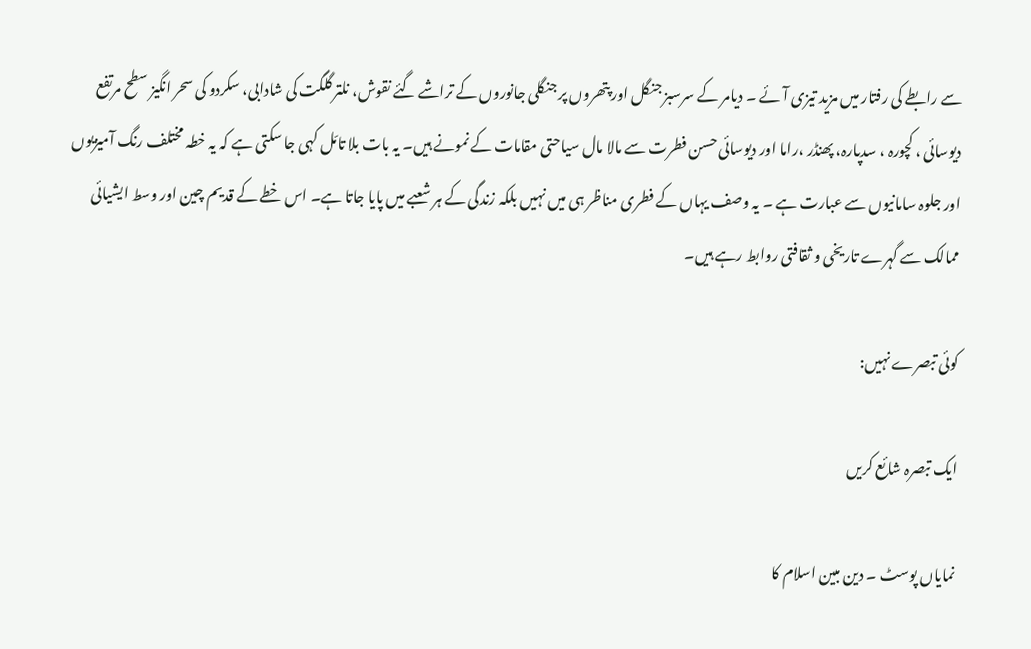سے رابطے کی رفتار میں مزید تیزی آئے ۔ دیامر کے سرسبز جنگل اور پتھروں پر جنگلی جانوروں کے تراشے گئے نقوش، نلتر گلگت کی شادابی، سکردو کی سحر انگیز سطح مرتفع دیوسائی ، کچورہ ، سدپارہ، پھنڈر ،راما اور دیوسائی حسن فطرت سے مالا مال سیاحتی مقامات کے نمونے ہیں۔ یہ بات بلا تامّل کہی جا سکتی ہے کہ یہ خطہ مختلف رنگ آمیزیوں اور جلوہ سامانیوں سے عبارت ہے ۔ یہ وصف یہاں کے فطری مناظر ہی میں نہیں بلکہ زندگی کے ہر شعبے میں پایا جاتا ہے۔ اس خطے کے قدیم چین اور وسط ایشیائی ممالک سے گہرے تاریخی و ثقافتی روابط رہے ہیں۔

کوئی تبصرے نہیں:

ایک تبصرہ شائع کریں

نمایاں پوسٹ ۔ دین مبین اسلام کا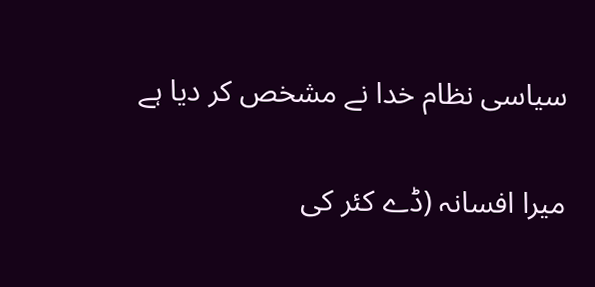سیاسی نظام خدا نے مشخص کر دیا ہے

میرا افسانہ (ڈے کئر کی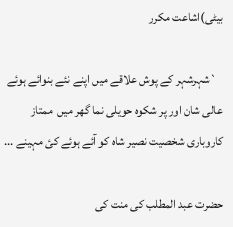بیٹی)اشاعت مکرر

  `شہرشہر کے پوش علاقے میں اپنے نئے بنوائے ہوئے  عالی شان اور پر شکوہ حویلی نما گھر میں  ممتاز کاروباری شخصیت نصیر شاہ کو آئے ہوئے کئ مہینے ...

حضرت عبد المطلب کی منت کی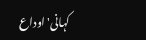کہانی'اوداع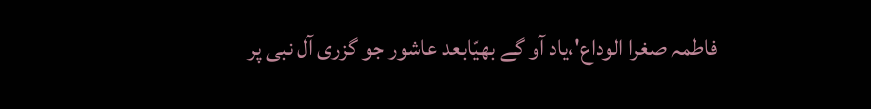فاطمہ صغرا الوداع'،یاد آو گے بھیّابعد عاشور جو گزری آل نبی پر